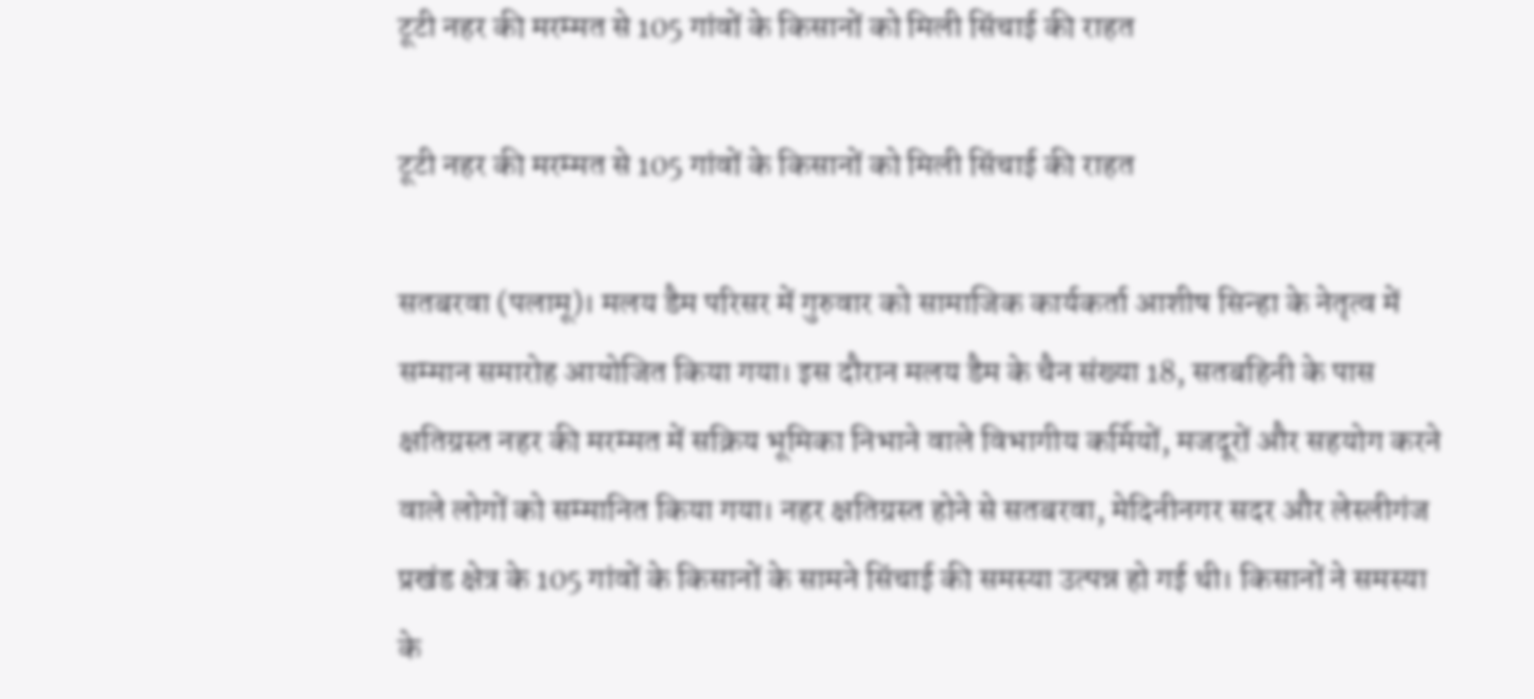टूटी नहर की मरम्मत से 105 गांवों के किसानों को मिली सिंचाई की राहत

टूटी नहर की मरम्मत से 105 गांवों के किसानों को मिली सिंचाई की राहत

सतबरवा (पलामू)। मलय डैम परिसर में गुरुवार को सामाजिक कार्यकर्ता आशीष सिन्हा के नेतृत्व में सम्मान समारोह आयोजित किया गया। इस दौरान मलय डैम के चैन संख्या 18, सतबहिनी के पास क्षतिग्रस्त नहर की मरम्मत में सक्रिय भूमिका निभाने वाले विभागीय कर्मियों, मजदूरों और सहयोग करने वाले लोगों को सम्मानित किया गया। नहर क्षतिग्रस्त होने से सतबरवा, मेदिनीनगर सदर और लेस्लीगंज प्रखंड क्षेत्र के 105 गांवों के किसानों के सामने सिंचाई की समस्या उत्पन्न हो गई थी। किसानों ने समस्या के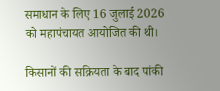समाधान के लिए 16 जुलाई 2026 को महापंचायत आयोजित की थी।

किसानों की सक्रियता के बाद पांकी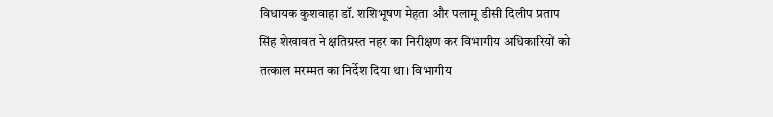विधायक कुशवाहा डॉ. शशिभूषण मेहता और पलामू डीसी दिलीप प्रताप सिंह शेखावत ने क्षतिग्रस्त नहर का निरीक्षण कर विभागीय अधिकारियों को तत्काल मरम्मत का निर्देश दिया था। विभागीय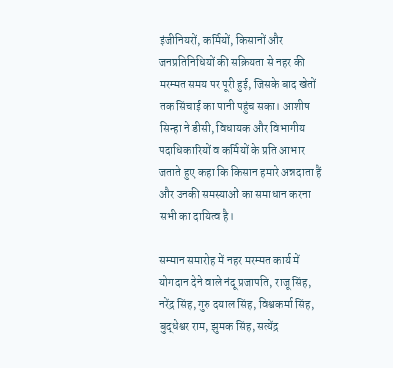इंजीनियरों, कर्मियों, किसानों और जनप्रतिनिधियों की सक्रियता से नहर की मरम्मत समय पर पूरी हुई, जिसके बाद खेतों तक सिंचाई का पानी पहुंच सका। आशीष सिन्हा ने डीसी, विधायक और विभागीय पदाधिकारियों व कर्मियों के प्रति आभार जताते हुए कहा कि किसान हमारे अन्नदाता हैं और उनकी समस्याओं का समाधान करना सभी का दायित्व है।

सम्मान समारोह में नहर मरम्मत कार्य में योगदान देने वाले नंदू प्रजापति, राजू सिंह, नरेंद्र सिंह, गुरु दयाल सिंह, विश्वकर्मा सिंह, बुद्धेश्वर राम, झुमक सिंह, सत्येंद्र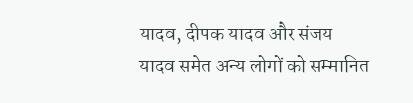यादव, दीपक यादव और संजय यादव समेत अन्य लोगों को सम्मानित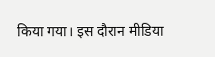किया गया। इस दौरान मीडिया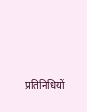प्रतिनिधियों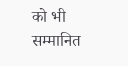को भी सम्मानित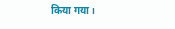किया गया।